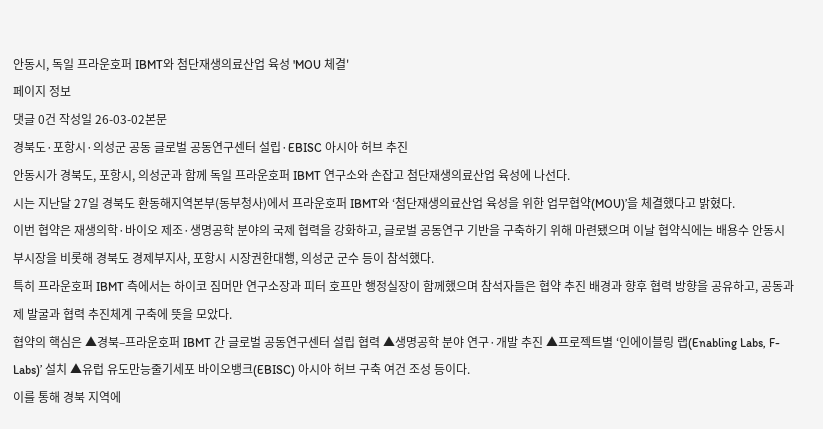안동시, 독일 프라운호퍼 IBMT와 첨단재생의료산업 육성 'MOU 체결'
페이지 정보
댓글 0건 작성일 26-03-02본문
경북도·포항시·의성군 공동 글로벌 공동연구센터 설립·EBISC 아시아 허브 추진
안동시가 경북도, 포항시, 의성군과 함께 독일 프라운호퍼 IBMT 연구소와 손잡고 첨단재생의료산업 육성에 나선다.
시는 지난달 27일 경북도 환동해지역본부(동부청사)에서 프라운호퍼 IBMT와 ‘첨단재생의료산업 육성을 위한 업무협약(MOU)’을 체결했다고 밝혔다.
이번 협약은 재생의학·바이오 제조·생명공학 분야의 국제 협력을 강화하고, 글로벌 공동연구 기반을 구축하기 위해 마련됐으며 이날 협약식에는 배용수 안동시 부시장을 비롯해 경북도 경제부지사, 포항시 시장권한대행, 의성군 군수 등이 참석했다.
특히 프라운호퍼 IBMT 측에서는 하이코 짐머만 연구소장과 피터 호프만 행정실장이 함께했으며 참석자들은 협약 추진 배경과 향후 협력 방향을 공유하고, 공동과제 발굴과 협력 추진체계 구축에 뜻을 모았다.
협약의 핵심은 ▲경북–프라운호퍼 IBMT 간 글로벌 공동연구센터 설립 협력 ▲생명공학 분야 연구·개발 추진 ▲프로젝트별 ‘인에이블링 랩(Enabling Labs, F-Labs)’ 설치 ▲유럽 유도만능줄기세포 바이오뱅크(EBISC) 아시아 허브 구축 여건 조성 등이다.
이를 통해 경북 지역에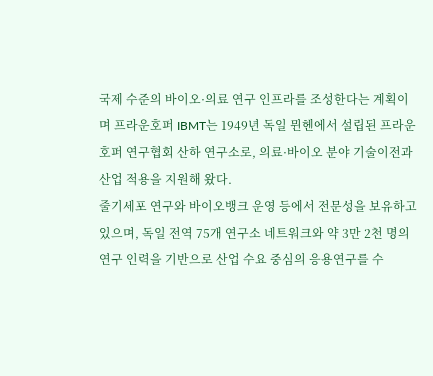국제 수준의 바이오·의료 연구 인프라를 조성한다는 계획이며 프라운호퍼 IBMT는 1949년 독일 뮌헨에서 설립된 프라운호퍼 연구협회 산하 연구소로, 의료·바이오 분야 기술이전과 산업 적용을 지원해 왔다.
줄기세포 연구와 바이오뱅크 운영 등에서 전문성을 보유하고 있으며, 독일 전역 75개 연구소 네트워크와 약 3만 2천 명의 연구 인력을 기반으로 산업 수요 중심의 응용연구를 수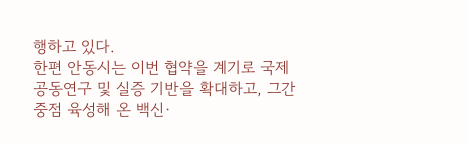행하고 있다.
한편 안동시는 이번 협약을 계기로 국제 공동연구 및 실증 기반을 확대하고, 그간 중점 육성해 온 백신·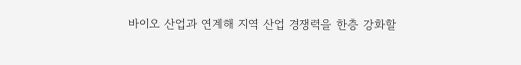바이오 산업과 연계해 지역 산업 경쟁력을 한층 강화할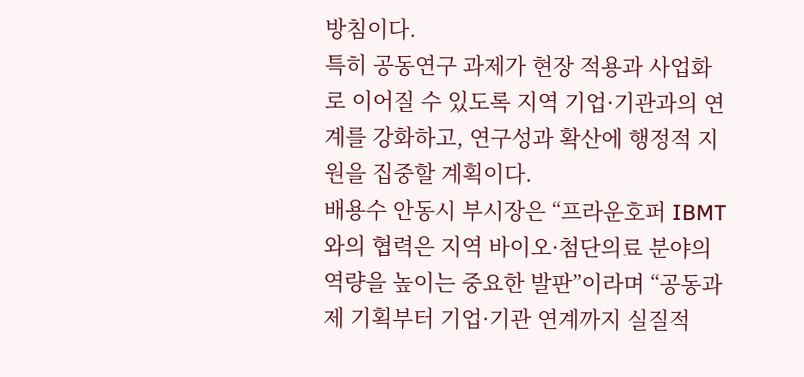방침이다.
특히 공동연구 과제가 현장 적용과 사업화로 이어질 수 있도록 지역 기업·기관과의 연계를 강화하고, 연구성과 확산에 행정적 지원을 집중할 계획이다.
배용수 안동시 부시장은 “프라운호퍼 IBMT와의 협력은 지역 바이오·첨단의료 분야의 역량을 높이는 중요한 발판”이라며 “공동과제 기획부터 기업·기관 연계까지 실질적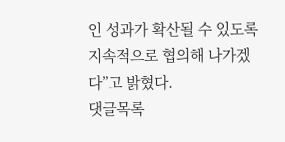인 성과가 확산될 수 있도록 지속적으로 협의해 나가겠다”고 밝혔다.
댓글목록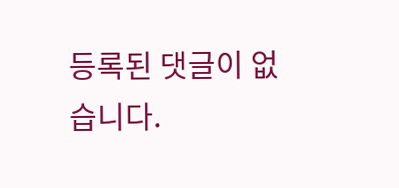등록된 댓글이 없습니다.